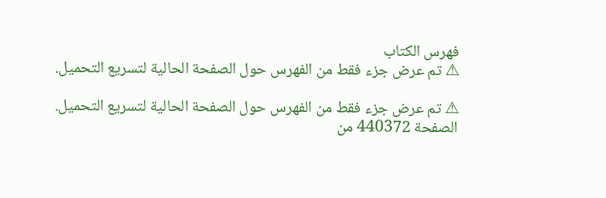فهرس الكتاب
⚠ تم عرض جزء فقط من الفهرس حول الصفحة الحالية لتسريع التحميل.

⚠ تم عرض جزء فقط من الفهرس حول الصفحة الحالية لتسريع التحميل.
الصفحة 440372 من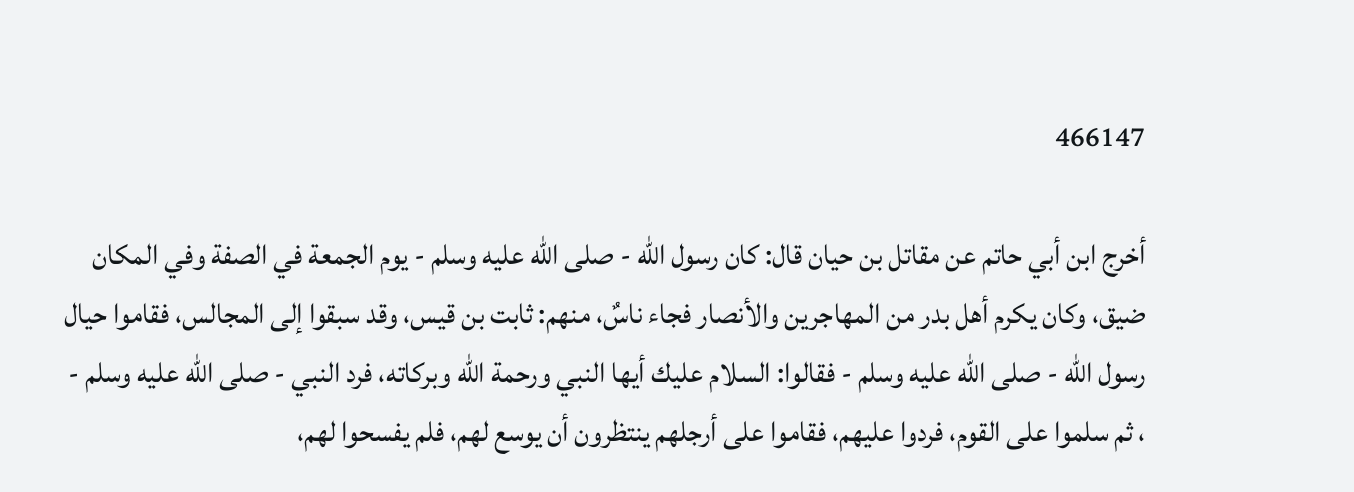466147

أخرج ابن أبي حاتم عن مقاتل بن حيان قال: كان رسول الله - صلى الله عليه وسلم - يوم الجمعة في الصفة وفي المكان ضيق، وكان يكرم أهل بدر من المهاجرين والأنصار فجاء ناسٌ، منهم: ثابت بن قيس، وقد سبقوا إلى المجالس، فقاموا حيال رسول الله - صلى الله عليه وسلم - فقالوا: السلام عليك أيها النبي ورحمة الله وبركاته، فرد النبي - صلى الله عليه وسلم - ، ثم سلموا على القوم، فردوا عليهم، فقاموا على أرجلهم ينتظرون أن يوسع لهم، فلم يفسحوا لهم،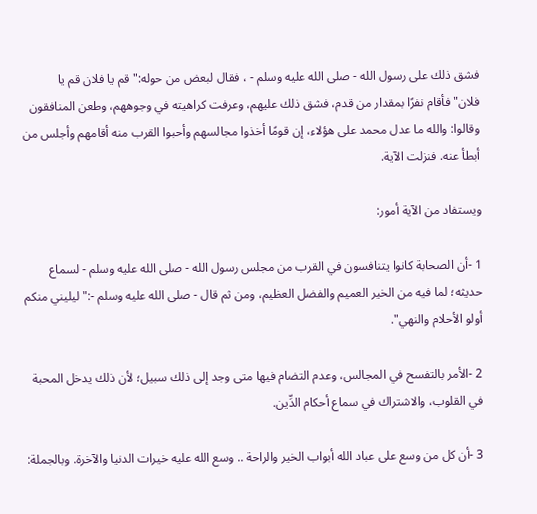فشق ذلك على رسول الله - صلى الله عليه وسلم - ، فقال لبعض من حوله:"قم يا فلان قم يا فلان"فأقام نفرًا بمقدار من قدم، فشق ذلك عليهم، وعرفت كراهيته في وجوههم، وطعن المنافقون وقالوا: والله ما عدل محمد على هؤلاء، إن قومًا أخذوا مجالسهم وأحبوا القرب منه أقامهم وأجلس من أبطأ عنه. فنزلت الآية.

ويستفاد من الآية أمور:

1 -أن الصحابة كانوا يتنافسون في القرب من مجلس رسول الله - صلى الله عليه وسلم - لسماع حديثه؛ لما فيه من الخير العميم والفضل العظيم، ومن ثم قال - صلى الله عليه وسلم -:"ليليني منكم أولو الأحلام والنهي".

2 -الأمر بالتفسح في المجالس، وعدم التضام فيها متى وجد إلى ذلك سبيل؛ لأن ذلك يدخل المحبة في القلوب، والاشتراك في سماع أحكام الدِّين.

3 -أن كل من وسع على عباد الله أبواب الخير والراحة .. وسع الله عليه خيرات الدنيا والآخرة. وبالجملة: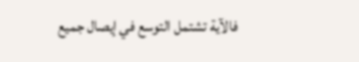فالآية تشتمل التوسع في إيصال جميع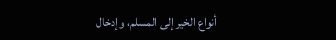أنواع الخير إلى المسلم، وإدخال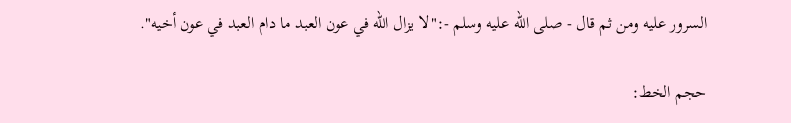السرور عليه ومن ثم قال - صلى الله عليه وسلم -:"لا يزال الله في عون العبد ما دام العبد في عون أخيه".

حجم الخط: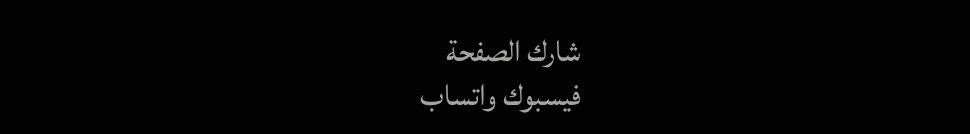شارك الصفحة
فيسبوك واتساب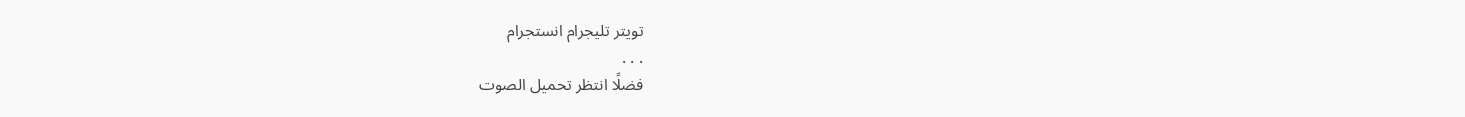تويتر تليجرام انستجرام
. . .
فضلًا انتظر تحميل الصوت